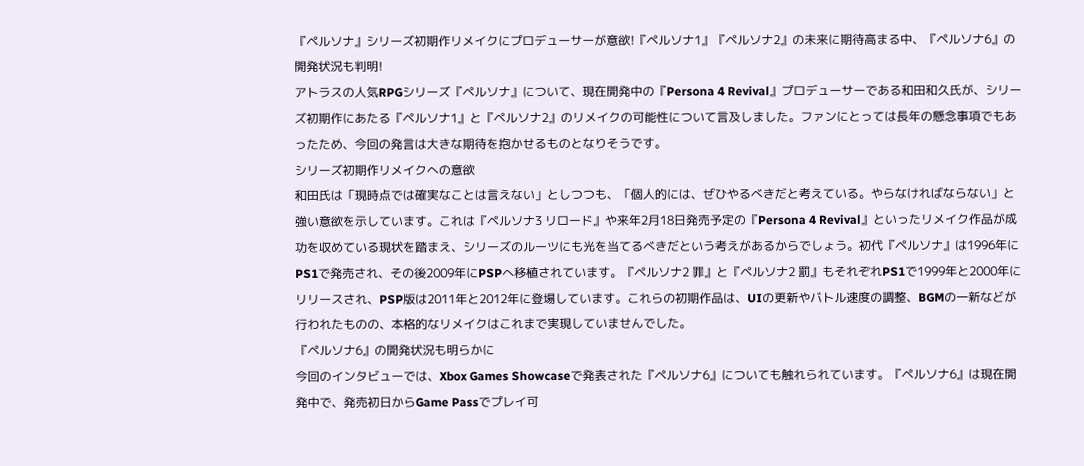『ペルソナ』シリーズ初期作リメイクにプロデューサーが意欲!『ペルソナ1』『ペルソナ2』の未来に期待高まる中、『ペルソナ6』の開発状況も判明!
アトラスの人気RPGシリーズ『ペルソナ』について、現在開発中の『Persona 4 Revival』プロデューサーである和田和久氏が、シリーズ初期作にあたる『ペルソナ1』と『ペルソナ2』のリメイクの可能性について言及しました。ファンにとっては長年の懸念事項でもあったため、今回の発言は大きな期待を抱かせるものとなりそうです。
シリーズ初期作リメイクへの意欲
和田氏は「現時点では確実なことは言えない」としつつも、「個人的には、ぜひやるべきだと考えている。やらなければならない」と強い意欲を示しています。これは『ペルソナ3 リロード』や来年2月18日発売予定の『Persona 4 Revival』といったリメイク作品が成功を収めている現状を踏まえ、シリーズのルーツにも光を当てるべきだという考えがあるからでしょう。初代『ペルソナ』は1996年にPS1で発売され、その後2009年にPSPへ移植されています。『ペルソナ2 罪』と『ペルソナ2 罰』もそれぞれPS1で1999年と2000年にリリースされ、PSP版は2011年と2012年に登場しています。これらの初期作品は、UIの更新やバトル速度の調整、BGMの一新などが行われたものの、本格的なリメイクはこれまで実現していませんでした。
『ペルソナ6』の開発状況も明らかに
今回のインタビューでは、Xbox Games Showcaseで発表された『ペルソナ6』についても触れられています。『ペルソナ6』は現在開発中で、発売初日からGame Passでプレイ可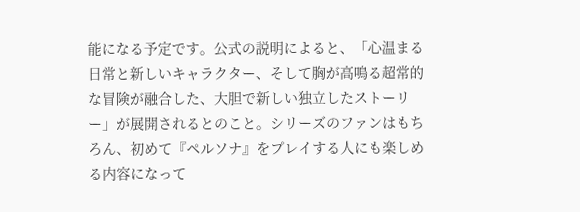能になる予定です。公式の説明によると、「心温まる日常と新しいキャラクター、そして胸が高鳴る超常的な冒険が融合した、大胆で新しい独立したストーリー」が展開されるとのこと。シリーズのファンはもちろん、初めて『ペルソナ』をプレイする人にも楽しめる内容になって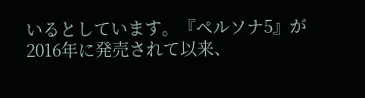いるとしています。『ペルソナ5』が2016年に発売されて以来、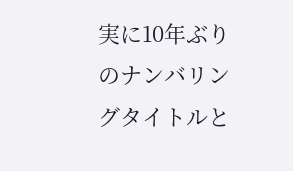実に10年ぶりのナンバリングタイトルと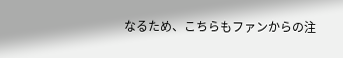なるため、こちらもファンからの注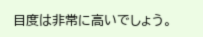目度は非常に高いでしょう。